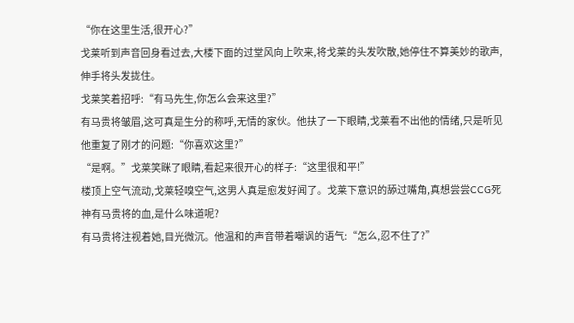“你在这里生活,很开心?”
戈莱听到声音回身看过去,大楼下面的过堂风向上吹来,将戈莱的头发吹散,她停住不算美妙的歌声,伸手将头发拢住。
戈莱笑着招呼:“有马先生,你怎么会来这里?”
有马贵将皱眉,这可真是生分的称呼,无情的家伙。他扶了一下眼睛,戈莱看不出他的情绪,只是听见他重复了刚才的问题:“你喜欢这里?”
“是啊。”戈莱笑眯了眼睛,看起来很开心的样子:“这里很和平!”
楼顶上空气流动,戈莱轻嗅空气,这男人真是愈发好闻了。戈莱下意识的舔过嘴角,真想尝尝CCG死神有马贵将的血,是什么味道呢?
有马贵将注视着她,目光微沉。他温和的声音带着嘲讽的语气:“怎么,忍不住了?”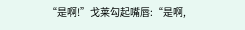“是啊!”戈莱勾起嘴唇:“是啊,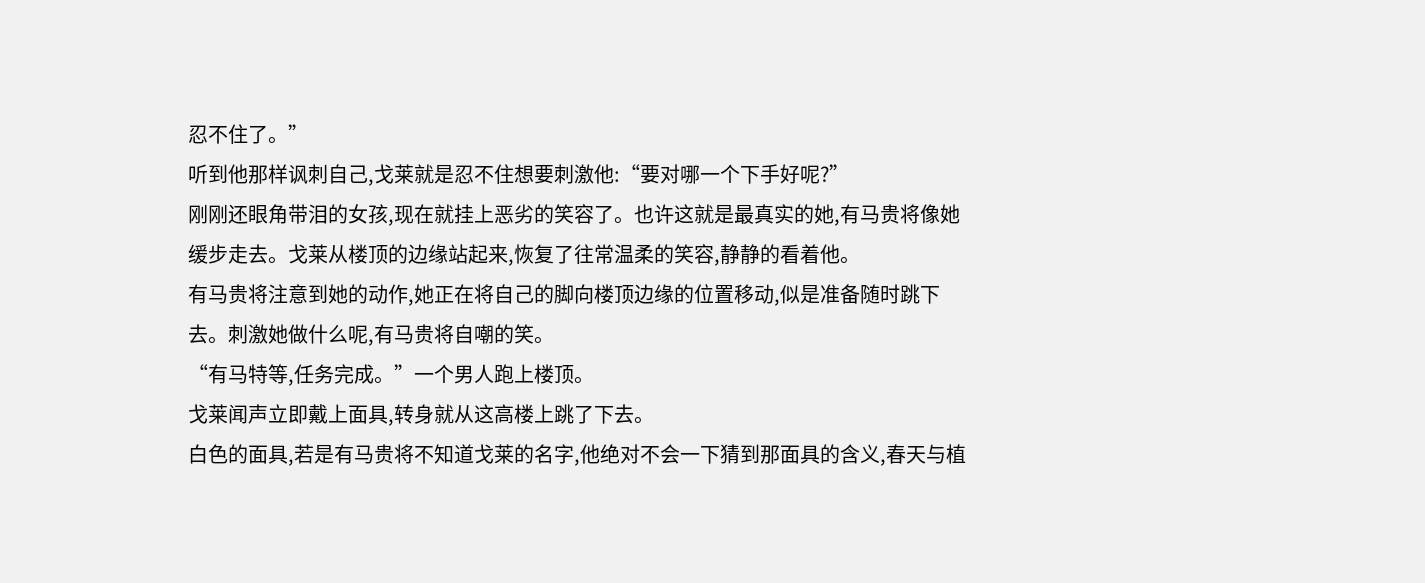忍不住了。”
听到他那样讽刺自己,戈莱就是忍不住想要刺激他:“要对哪一个下手好呢?”
刚刚还眼角带泪的女孩,现在就挂上恶劣的笑容了。也许这就是最真实的她,有马贵将像她缓步走去。戈莱从楼顶的边缘站起来,恢复了往常温柔的笑容,静静的看着他。
有马贵将注意到她的动作,她正在将自己的脚向楼顶边缘的位置移动,似是准备随时跳下去。刺激她做什么呢,有马贵将自嘲的笑。
“有马特等,任务完成。”一个男人跑上楼顶。
戈莱闻声立即戴上面具,转身就从这高楼上跳了下去。
白色的面具,若是有马贵将不知道戈莱的名字,他绝对不会一下猜到那面具的含义,春天与植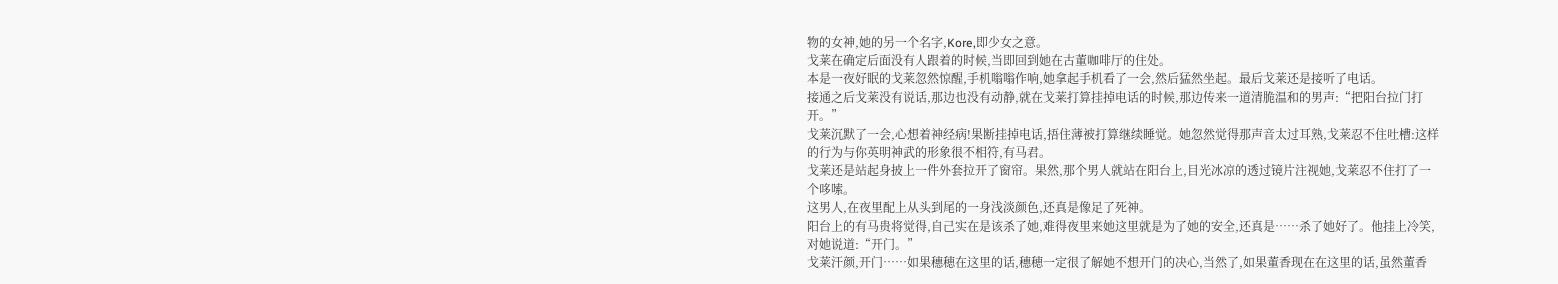物的女神,她的另一个名字,Kore,即少女之意。
戈莱在确定后面没有人跟着的时候,当即回到她在古董咖啡厅的住处。
本是一夜好眠的戈莱忽然惊醒,手机嗡嗡作响,她拿起手机看了一会,然后猛然坐起。最后戈莱还是接听了电话。
接通之后戈莱没有说话,那边也没有动静,就在戈莱打算挂掉电话的时候,那边传来一道清脆温和的男声:“把阳台拉门打开。”
戈莱沉默了一会,心想着神经病!果断挂掉电话,捂住薄被打算继续睡觉。她忽然觉得那声音太过耳熟,戈莱忍不住吐槽:这样的行为与你英明神武的形象很不相符,有马君。
戈莱还是站起身披上一件外套拉开了窗帘。果然,那个男人就站在阳台上,目光冰凉的透过镜片注视她,戈莱忍不住打了一个哆嗦。
这男人,在夜里配上从头到尾的一身浅淡颜色,还真是像足了死神。
阳台上的有马贵将觉得,自己实在是该杀了她,难得夜里来她这里就是为了她的安全,还真是……杀了她好了。他挂上冷笑,对她说道:“开门。”
戈莱汗颜,开门……如果穗穂在这里的话,穗穂一定很了解她不想开门的决心,当然了,如果董香现在在这里的话,虽然董香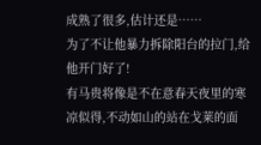成熟了很多,估计还是……
为了不让他暴力拆除阳台的拉门,给他开门好了!
有马贵将像是不在意春天夜里的寒凉似得,不动如山的站在戈莱的面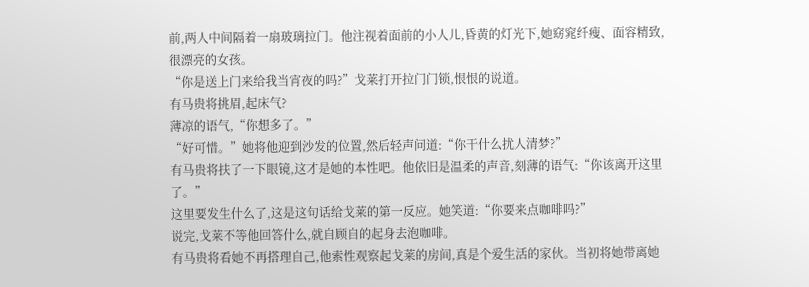前,两人中间隔着一扇玻璃拉门。他注视着面前的小人儿,昏黄的灯光下,她窈窕纤瘦、面容精致,很漂亮的女孩。
“你是送上门来给我当宵夜的吗?”戈莱打开拉门门锁,恨恨的说道。
有马贵将挑眉,起床气?
薄凉的语气,“你想多了。”
“好可惜。”她将他迎到沙发的位置,然后轻声问道:“你干什么扰人清梦?”
有马贵将扶了一下眼镜,这才是她的本性吧。他依旧是温柔的声音,刻薄的语气:“你该离开这里了。”
这里要发生什么了,这是这句话给戈莱的第一反应。她笑道:“你要来点咖啡吗?”
说完,戈莱不等他回答什么,就自顾自的起身去泡咖啡。
有马贵将看她不再搭理自己,他索性观察起戈莱的房间,真是个爱生活的家伙。当初将她带离她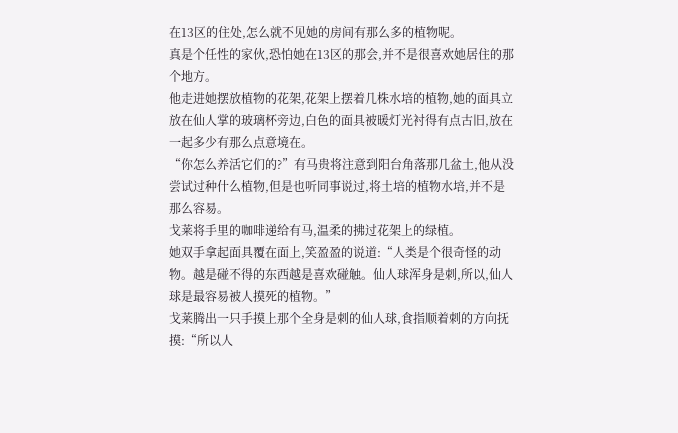在13区的住处,怎么就不见她的房间有那么多的植物呢。
真是个任性的家伙,恐怕她在13区的那会,并不是很喜欢她居住的那个地方。
他走进她摆放植物的花架,花架上摆着几株水培的植物,她的面具立放在仙人掌的玻璃杯旁边,白色的面具被暖灯光衬得有点古旧,放在一起多少有那么点意境在。
“你怎么养活它们的?”有马贵将注意到阳台角落那几盆土,他从没尝试过种什么植物,但是也听同事说过,将土培的植物水培,并不是那么容易。
戈莱将手里的咖啡递给有马,温柔的拂过花架上的绿植。
她双手拿起面具覆在面上,笑盈盈的说道:“人类是个很奇怪的动物。越是碰不得的东西越是喜欢碰触。仙人球浑身是刺,所以,仙人球是最容易被人摸死的植物。”
戈莱腾出一只手摸上那个全身是刺的仙人球,食指顺着刺的方向抚摸:“所以人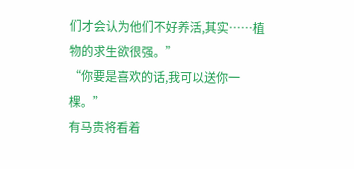们才会认为他们不好养活,其实……植物的求生欲很强。”
“你要是喜欢的话,我可以送你一棵。”
有马贵将看着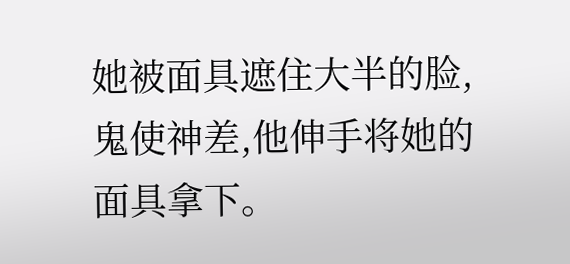她被面具遮住大半的脸,鬼使神差,他伸手将她的面具拿下。